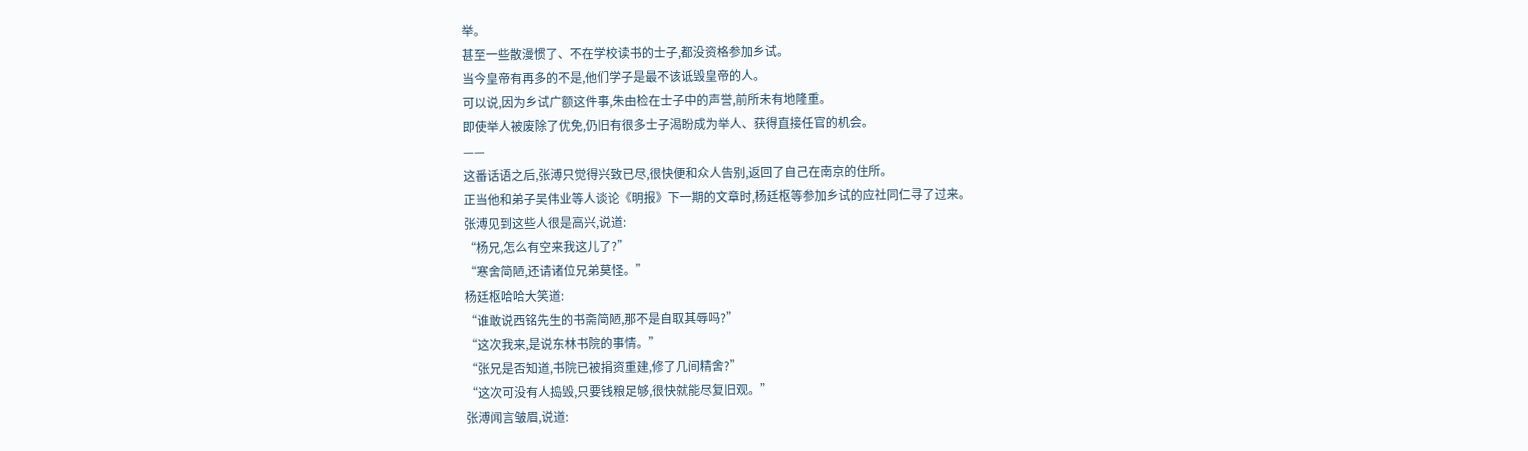举。
甚至一些散漫惯了、不在学校读书的士子,都没资格参加乡试。
当今皇帝有再多的不是,他们学子是最不该诋毁皇帝的人。
可以说,因为乡试广额这件事,朱由检在士子中的声誉,前所未有地隆重。
即使举人被废除了优免,仍旧有很多士子渴盼成为举人、获得直接任官的机会。
——
这番话语之后,张溥只觉得兴致已尽,很快便和众人告别,返回了自己在南京的住所。
正当他和弟子吴伟业等人谈论《明报》下一期的文章时,杨廷枢等参加乡试的应社同仁寻了过来。
张溥见到这些人很是高兴,说道:
“杨兄,怎么有空来我这儿了?”
“寒舍简陋,还请诸位兄弟莫怪。”
杨廷枢哈哈大笑道:
“谁敢说西铭先生的书斋简陋,那不是自取其辱吗?”
“这次我来,是说东林书院的事情。”
“张兄是否知道,书院已被捐资重建,修了几间精舍?”
“这次可没有人捣毁,只要钱粮足够,很快就能尽复旧观。”
张溥闻言皱眉,说道: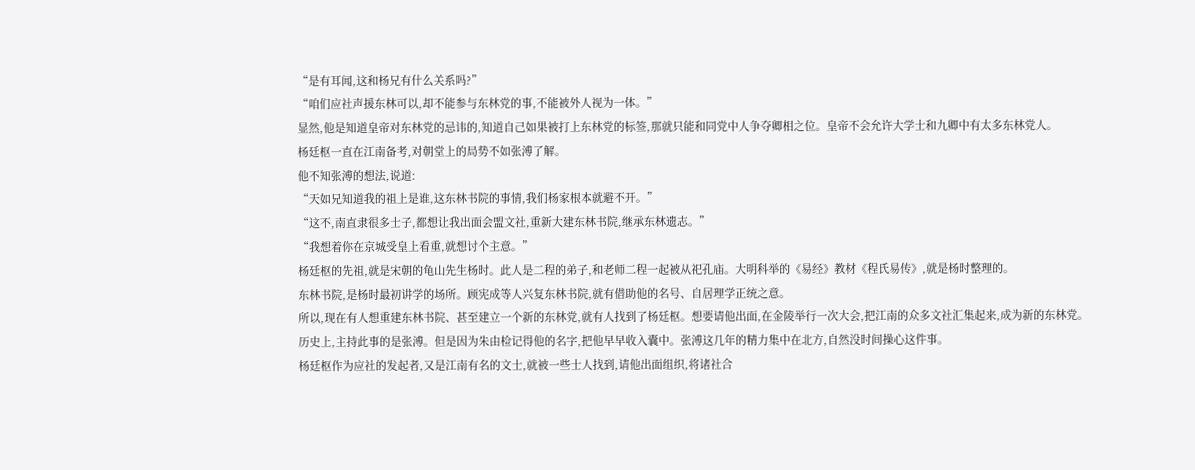“是有耳闻,这和杨兄有什么关系吗?”
“咱们应社声援东林可以,却不能参与东林党的事,不能被外人视为一体。”
显然,他是知道皇帝对东林党的忌讳的,知道自己如果被打上东林党的标签,那就只能和同党中人争夺卿相之位。皇帝不会允许大学士和九卿中有太多东林党人。
杨廷枢一直在江南备考,对朝堂上的局势不如张溥了解。
他不知张溥的想法,说道:
“天如兄知道我的祖上是谁,这东林书院的事情,我们杨家根本就避不开。”
“这不,南直隶很多士子,都想让我出面会盟文社,重新大建东林书院,继承东林遗志。”
“我想着你在京城受皇上看重,就想讨个主意。”
杨廷枢的先祖,就是宋朝的龟山先生杨时。此人是二程的弟子,和老师二程一起被从祀孔庙。大明科举的《易经》教材《程氏易传》,就是杨时整理的。
东林书院,是杨时最初讲学的场所。顾宪成等人兴复东林书院,就有借助他的名号、自居理学正统之意。
所以,现在有人想重建东林书院、甚至建立一个新的东林党,就有人找到了杨廷枢。想要请他出面,在金陵举行一次大会,把江南的众多文社汇集起来,成为新的东林党。
历史上,主持此事的是张溥。但是因为朱由检记得他的名字,把他早早收入囊中。张溥这几年的精力集中在北方,自然没时间操心这件事。
杨廷枢作为应社的发起者,又是江南有名的文士,就被一些士人找到,请他出面组织,将诸社合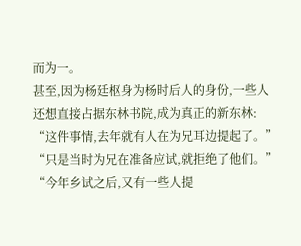而为一。
甚至,因为杨廷枢身为杨时后人的身份,一些人还想直接占据东林书院,成为真正的新东林:
“这件事情,去年就有人在为兄耳边提起了。”
“只是当时为兄在准备应试,就拒绝了他们。”
“今年乡试之后,又有一些人提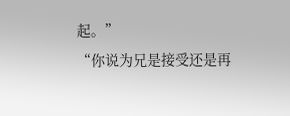起。”
“你说为兄是接受还是再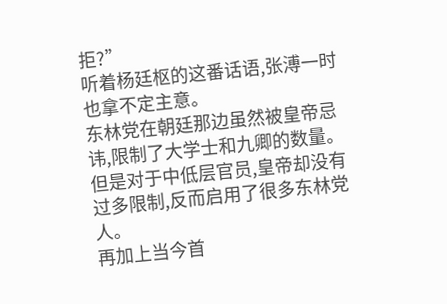拒?”
听着杨廷枢的这番话语,张溥一时也拿不定主意。
东林党在朝廷那边虽然被皇帝忌讳,限制了大学士和九卿的数量。
但是对于中低层官员,皇帝却没有过多限制,反而启用了很多东林党人。
再加上当今首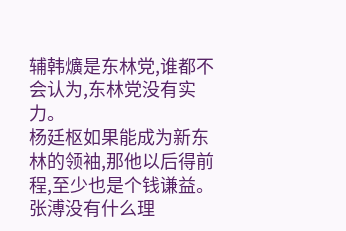辅韩爌是东林党,谁都不会认为,东林党没有实力。
杨廷枢如果能成为新东林的领袖,那他以后得前程,至少也是个钱谦益。
张溥没有什么理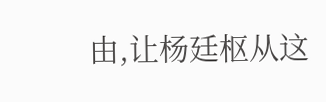由,让杨廷枢从这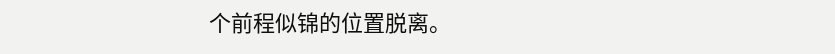个前程似锦的位置脱离。